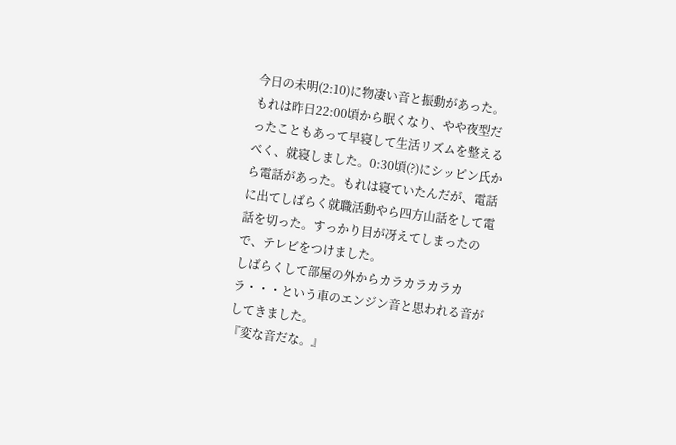今日の未明(2:10)に物凄い音と振動があった。
もれは昨日22:00頃から眠くなり、やや夜型だったこともあって早寝して生活リズムを整えるべく、就寝しました。0:30頃(?)にシッピン氏から電話があった。もれは寝ていたんだが、電話に出てしばらく就職活動やら四方山話をして電話を切った。すっかり目が冴えてしまったので、テレビをつけました。
しばらくして部屋の外からカラカラカラカラ・・・という車のエンジン音と思われる音がしてきました。
『変な音だな。』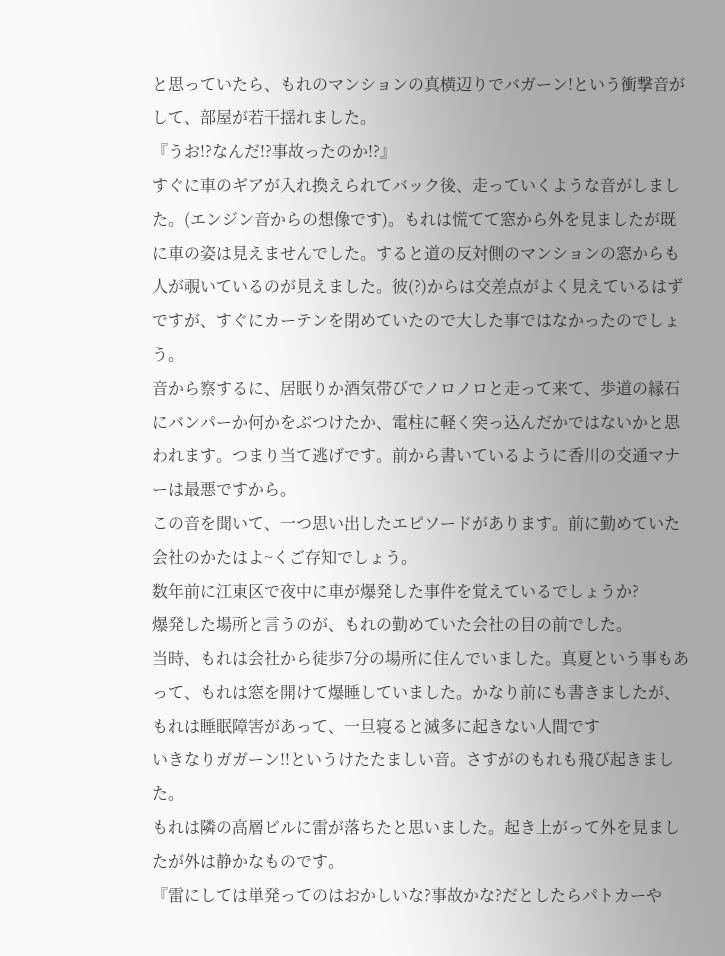と思っていたら、もれのマンションの真横辺りでバガーン!という衝撃音がして、部屋が若干揺れました。
『うお!?なんだ!?事故ったのか!?』
すぐに車のギアが入れ換えられてバック後、走っていくような音がしました。(エンジン音からの想像です)。もれは慌てて窓から外を見ましたが既に車の姿は見えませんでした。すると道の反対側のマンションの窓からも人が覗いているのが見えました。彼(?)からは交差点がよく見えているはずですが、すぐにカーテンを閉めていたので大した事ではなかったのでしょう。
音から察するに、居眠りか酒気帯びでノロノロと走って来て、歩道の縁石にバンパーか何かをぶつけたか、電柱に軽く突っ込んだかではないかと思われます。つまり当て逃げです。前から書いているように香川の交通マナーは最悪ですから。
この音を聞いて、一つ思い出したエピソードがあります。前に勤めていた会社のかたはよ~くご存知でしょう。
数年前に江東区で夜中に車が爆発した事件を覚えているでしょうか?
爆発した場所と言うのが、もれの勤めていた会社の目の前でした。
当時、もれは会社から徒歩7分の場所に住んでいました。真夏という事もあって、もれは窓を開けて爆睡していました。かなり前にも書きましたが、もれは睡眠障害があって、一旦寝ると滅多に起きない人間です
いきなりガガーン!!というけたたましい音。さすがのもれも飛び起きました。
もれは隣の高層ビルに雷が落ちたと思いました。起き上がって外を見ましたが外は静かなものです。
『雷にしては単発ってのはおかしいな?事故かな?だとしたらパトカーや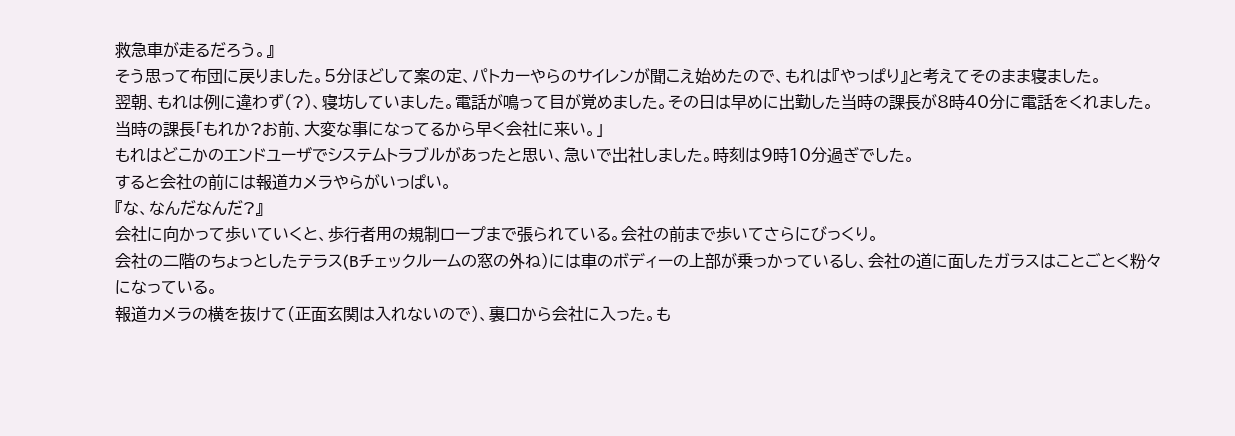救急車が走るだろう。』
そう思って布団に戻りました。5分ほどして案の定、パトカーやらのサイレンが聞こえ始めたので、もれは『やっぱり』と考えてそのまま寝ました。
翌朝、もれは例に違わず(?)、寝坊していました。電話が鳴って目が覚めました。その日は早めに出勤した当時の課長が8時40分に電話をくれました。
当時の課長「もれか?お前、大変な事になってるから早く会社に来い。」
もれはどこかのエンドユーザでシステムトラブルがあったと思い、急いで出社しました。時刻は9時10分過ぎでした。
すると会社の前には報道カメラやらがいっぱい。
『な、なんだなんだ?』
会社に向かって歩いていくと、歩行者用の規制ロープまで張られている。会社の前まで歩いてさらにびっくり。
会社の二階のちょっとしたテラス(Bチェックルームの窓の外ね)には車のボディーの上部が乗っかっているし、会社の道に面したガラスはことごとく粉々になっている。
報道カメラの横を抜けて(正面玄関は入れないので)、裏口から会社に入った。も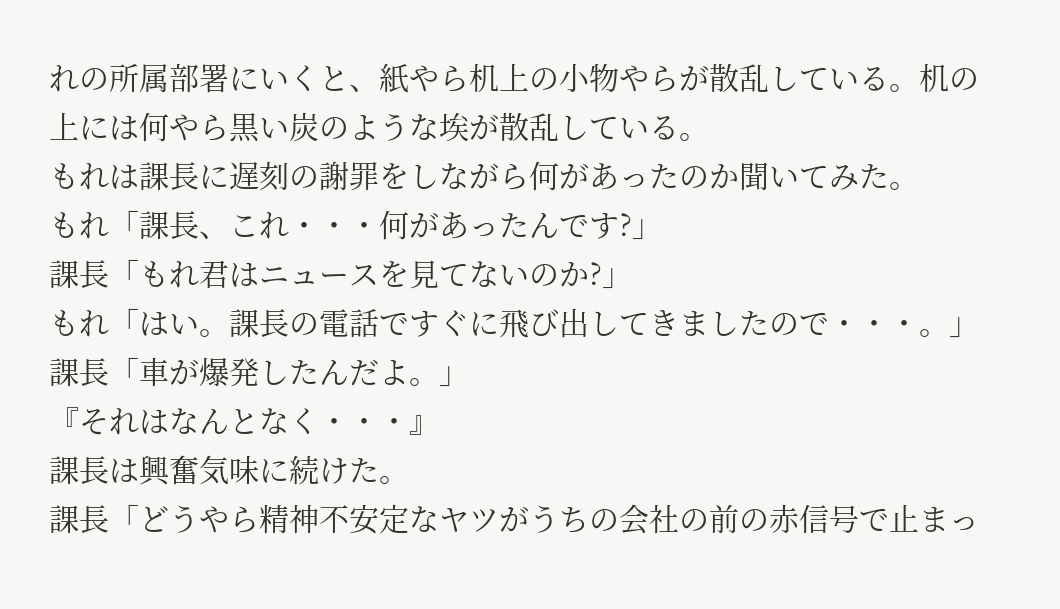れの所属部署にいくと、紙やら机上の小物やらが散乱している。机の上には何やら黒い炭のような埃が散乱している。
もれは課長に遅刻の謝罪をしながら何があったのか聞いてみた。
もれ「課長、これ・・・何があったんです?」
課長「もれ君はニュースを見てないのか?」
もれ「はい。課長の電話ですぐに飛び出してきましたので・・・。」
課長「車が爆発したんだよ。」
『それはなんとなく・・・』
課長は興奮気味に続けた。
課長「どうやら精神不安定なヤツがうちの会社の前の赤信号で止まっ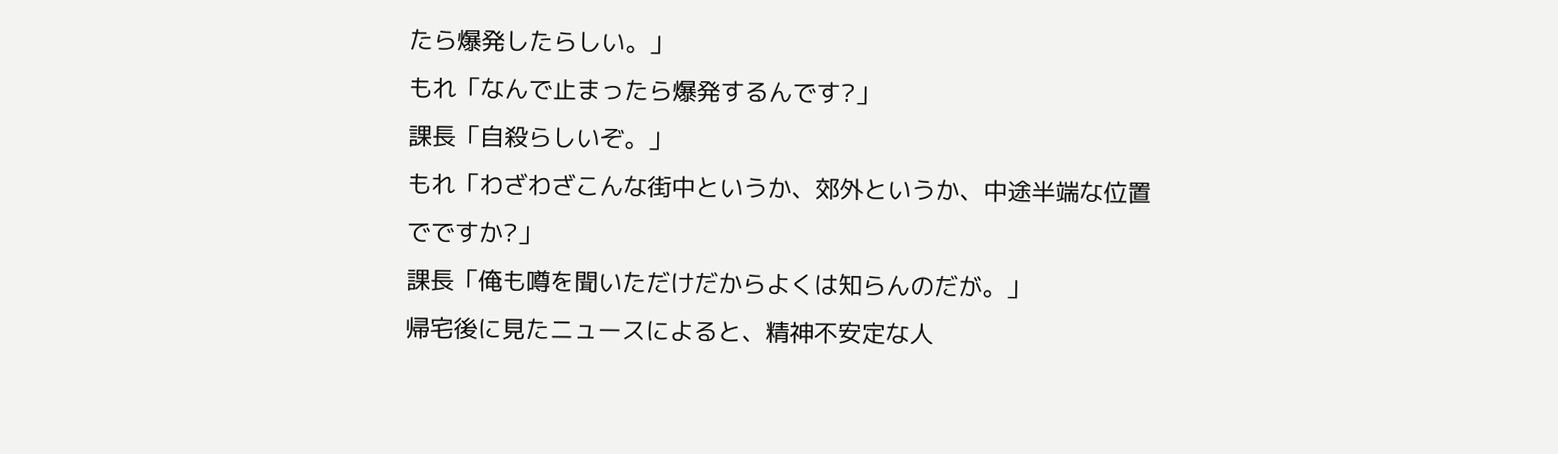たら爆発したらしい。」
もれ「なんで止まったら爆発するんです?」
課長「自殺らしいぞ。」
もれ「わざわざこんな街中というか、郊外というか、中途半端な位置でですか?」
課長「俺も噂を聞いただけだからよくは知らんのだが。」
帰宅後に見たニュースによると、精神不安定な人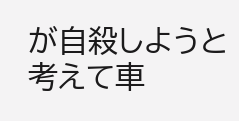が自殺しようと考えて車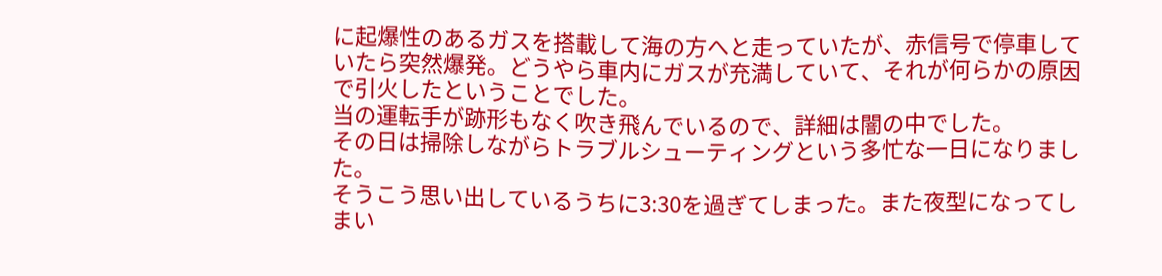に起爆性のあるガスを搭載して海の方へと走っていたが、赤信号で停車していたら突然爆発。どうやら車内にガスが充満していて、それが何らかの原因で引火したということでした。
当の運転手が跡形もなく吹き飛んでいるので、詳細は闇の中でした。
その日は掃除しながらトラブルシューティングという多忙な一日になりました。
そうこう思い出しているうちに3:30を過ぎてしまった。また夜型になってしまい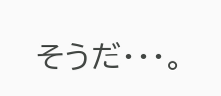そうだ・・・。